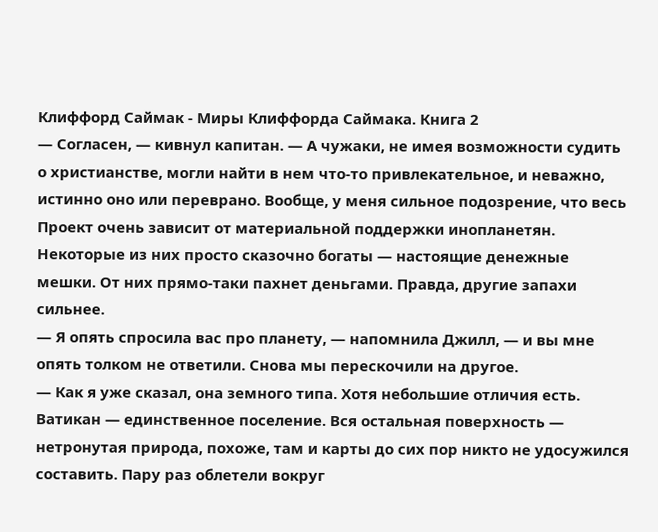Клиффорд Саймак - Миры Клиффорда Саймака. Книга 2
— Согласен, — кивнул капитан. — А чужаки, не имея возможности судить о христианстве, могли найти в нем что-то привлекательное, и неважно, истинно оно или переврано. Вообще, у меня сильное подозрение, что весь Проект очень зависит от материальной поддержки инопланетян. Некоторые из них просто сказочно богаты — настоящие денежные мешки. От них прямо-таки пахнет деньгами. Правда, другие запахи сильнее.
— Я опять спросила вас про планету, — напомнила Джилл, — и вы мне опять толком не ответили. Снова мы перескочили на другое.
— Как я уже сказал, она земного типа. Хотя небольшие отличия есть. Ватикан — единственное поселение. Вся остальная поверхность — нетронутая природа, похоже, там и карты до сих пор никто не удосужился составить. Пару раз облетели вокруг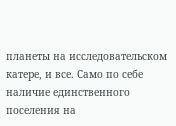планеты на исследовательском катере, и все. Само по себе наличие единственного поселения на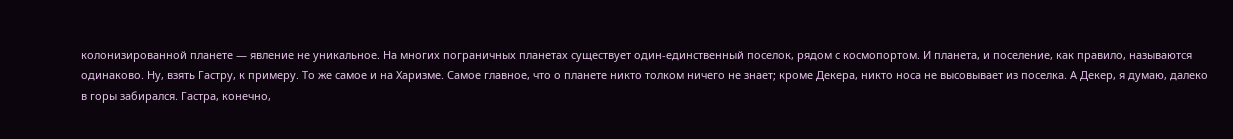колонизированной планете — явление не уникальное. На многих пограничных планетах существует один-единственный поселок, рядом с космопортом. И планета, и поселение, как правило, называются одинаково. Ну, взять Гастру, к примеру. То же самое и на Харизме. Самое главное, что о планете никто толком ничего не знает; кроме Декера, никто носа не высовывает из поселка. А Декер, я думаю, далеко в горы забирался. Гастра, конечно,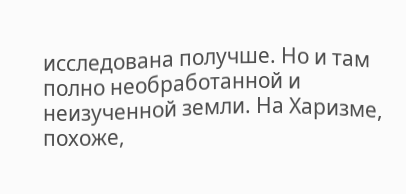исследована получше. Но и там полно необработанной и неизученной земли. На Харизме, похоже,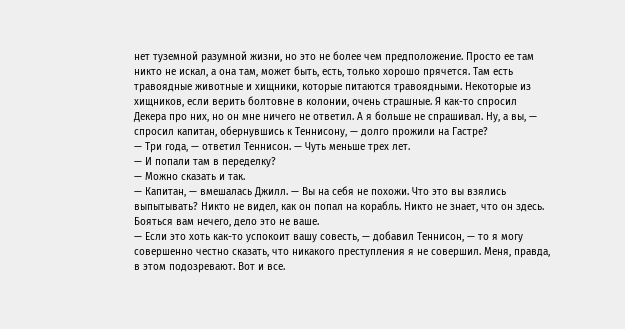нет туземной разумной жизни, но это не более чем предположение. Просто ее там никто не искал, а она там, может быть, есть, только хорошо прячется. Там есть травоядные животные и хищники, которые питаются травоядными. Некоторые из хищников, если верить болтовне в колонии, очень страшные. Я как-то спросил Декера про них, но он мне ничего не ответил. А я больше не спрашивал. Ну, а вы, — спросил капитан, обернувшись к Теннисону, — долго прожили на Гастре?
— Три года, — ответил Теннисон. — Чуть меньше трех лет.
— И попали там в переделку?
— Можно сказать и так.
— Капитан, — вмешалась Джилл. — Вы на себя не похожи. Что это вы взялись выпытывать? Никто не видел, как он попал на корабль. Никто не знает, что он здесь. Бояться вам нечего, дело это не ваше.
— Если это хоть как-то успокоит вашу совесть, — добавил Теннисон, — то я могу совершенно честно сказать, что никакого преступления я не совершил. Меня, правда, в этом подозревают. Вот и все.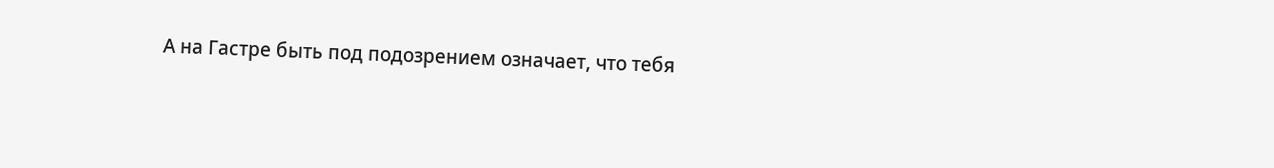А на Гастре быть под подозрением означает, что тебя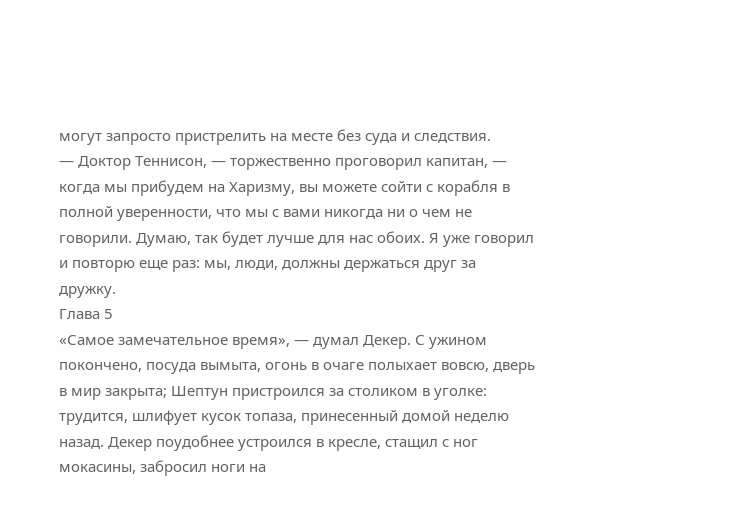могут запросто пристрелить на месте без суда и следствия.
— Доктор Теннисон, — торжественно проговорил капитан, — когда мы прибудем на Харизму, вы можете сойти с корабля в полной уверенности, что мы с вами никогда ни о чем не говорили. Думаю, так будет лучше для нас обоих. Я уже говорил и повторю еще раз: мы, люди, должны держаться друг за дружку.
Глава 5
«Самое замечательное время», — думал Декер. С ужином покончено, посуда вымыта, огонь в очаге полыхает вовсю, дверь в мир закрыта; Шептун пристроился за столиком в уголке: трудится, шлифует кусок топаза, принесенный домой неделю назад. Декер поудобнее устроился в кресле, стащил с ног мокасины, забросил ноги на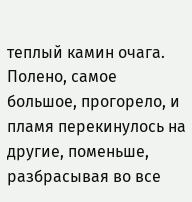теплый камин очага. Полено, самое большое, прогорело, и пламя перекинулось на другие, поменьше, разбрасывая во все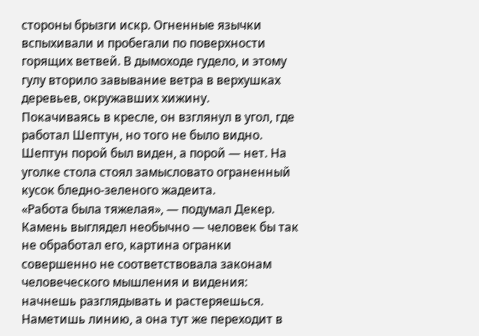стороны брызги искр. Огненные язычки вспыхивали и пробегали по поверхности горящих ветвей. В дымоходе гудело, и этому гулу вторило завывание ветра в верхушках деревьев, окружавших хижину.
Покачиваясь в кресле, он взглянул в угол, где работал Шептун, но того не было видно. Шептун порой был виден, а порой — нет. На уголке стола стоял замысловато ограненный кусок бледно-зеленого жадеита.
«Работа была тяжелая», — подумал Декер. Камень выглядел необычно — человек бы так не обработал его, картина огранки совершенно не соответствовала законам человеческого мышления и видения: начнешь разглядывать и растеряешься. Наметишь линию, а она тут же переходит в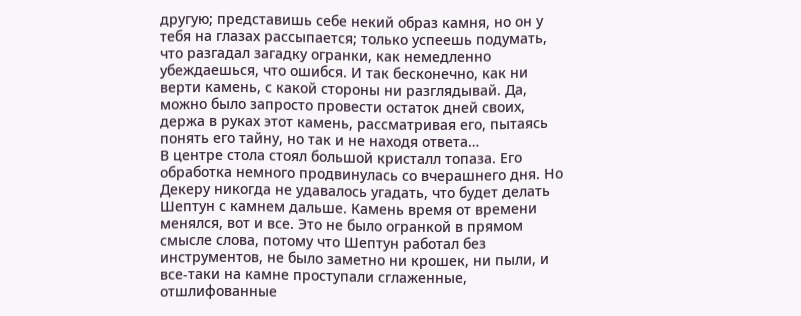другую; представишь себе некий образ камня, но он у тебя на глазах рассыпается; только успеешь подумать, что разгадал загадку огранки, как немедленно убеждаешься, что ошибся. И так бесконечно, как ни верти камень, с какой стороны ни разглядывай. Да, можно было запросто провести остаток дней своих, держа в руках этот камень, рассматривая его, пытаясь понять его тайну, но так и не находя ответа…
В центре стола стоял большой кристалл топаза. Его обработка немного продвинулась со вчерашнего дня. Но Декеру никогда не удавалось угадать, что будет делать Шептун с камнем дальше. Камень время от времени менялся, вот и все. Это не было огранкой в прямом смысле слова, потому что Шептун работал без инструментов, не было заметно ни крошек, ни пыли, и все-таки на камне проступали сглаженные, отшлифованные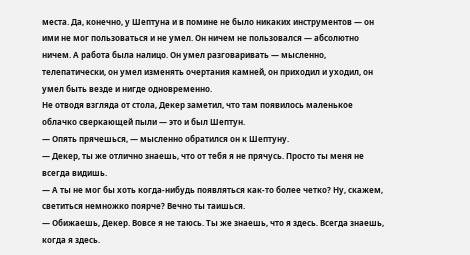места. Да, конечно, у Шептуна и в помине не было никаких инструментов — он ими не мог пользоваться и не умел. Он ничем не пользовался — абсолютно ничем. А работа была налицо. Он умел разговаривать — мысленно, телепатически, он умел изменять очертания камней, он приходил и уходил, он умел быть везде и нигде одновременно.
Не отводя взгляда от стола, Декер заметил, что там появилось маленькое облачко сверкающей пыли — это и был Шептун.
— Опять прячешься, — мысленно обратился он к Шептуну.
— Декер, ты же отлично знаешь, что от тебя я не прячусь. Просто ты меня не всегда видишь.
— А ты не мог бы хоть когда-нибудь появляться как-то более четко? Ну, скажем, светиться немножко поярче? Вечно ты таишься.
— Обижаешь, Декер. Вовсе я не таюсь. Ты же знаешь, что я здесь. Всегда знаешь, когда я здесь.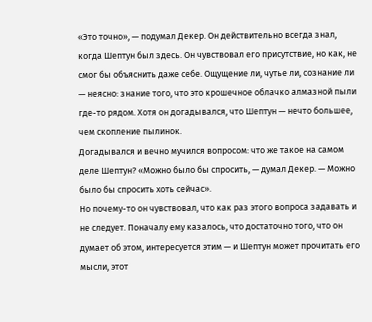«Это точно», — подумал Декер. Он действительно всегда знал, когда Шептун был здесь. Он чувствовал его присутствие, но как, не смог бы объяснить даже себе. Ощущение ли, чутье ли, сознание ли — неясно: знание того, что это крошечное облачко алмазной пыли где-то рядом. Хотя он догадывался, что Шептун — нечто большее, чем скопление пылинок.
Догадывался и вечно мучился вопросом: что же такое на самом деле Шептун? «Можно было бы спросить, — думал Декер. — Можно было бы спросить хоть сейчас».
Но почему-то он чувствовал, что как раз этого вопроса задавать и не следует. Поначалу ему казалось, что достаточно того, что он думает об этом, интересуется этим — и Шептун может прочитать его мысли, этот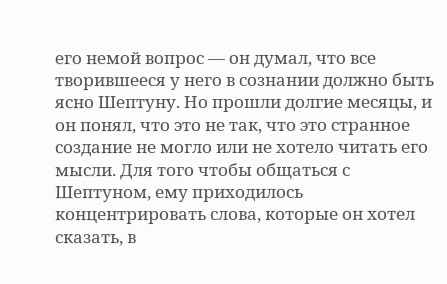его немой вопрос — он думал, что все творившееся у него в сознании должно быть ясно Шептуну. Но прошли долгие месяцы, и он понял, что это не так, что это странное создание не могло или не хотело читать его мысли. Для того чтобы общаться с Шептуном, ему приходилось концентрировать слова, которые он хотел сказать, в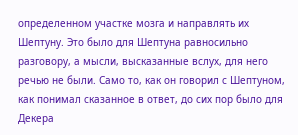определенном участке мозга и направлять их Шептуну. Это было для Шептуна равносильно разговору, а мысли, высказанные вслух, для него речью не были. Само то, как он говорил с Шептуном, как понимал сказанное в ответ, до сих пор было для Декера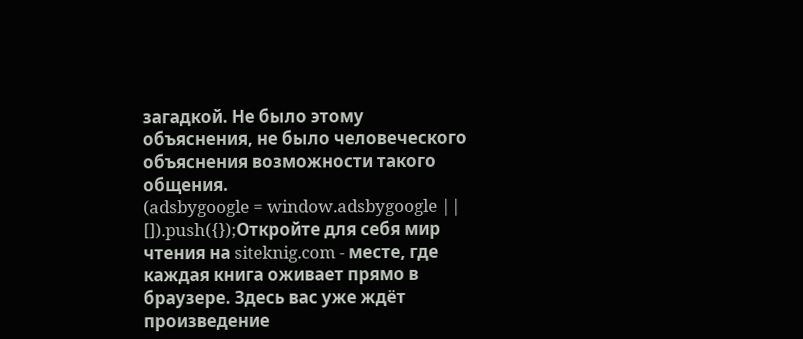загадкой. Не было этому объяснения, не было человеческого объяснения возможности такого общения.
(adsbygoogle = window.adsbygoogle || []).push({});Откройте для себя мир чтения на siteknig.com - месте, где каждая книга оживает прямо в браузере. Здесь вас уже ждёт произведение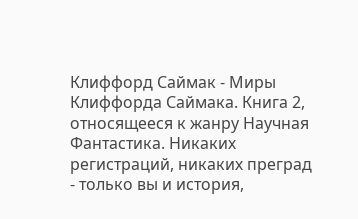Клиффорд Саймак - Миры Клиффорда Саймака. Книга 2, относящееся к жанру Научная Фантастика. Никаких регистраций, никаких преград - только вы и история,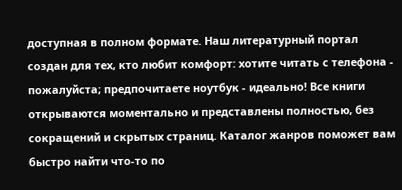доступная в полном формате. Наш литературный портал создан для тех, кто любит комфорт: хотите читать с телефона - пожалуйста; предпочитаете ноутбук - идеально! Все книги открываются моментально и представлены полностью, без сокращений и скрытых страниц. Каталог жанров поможет вам быстро найти что-то по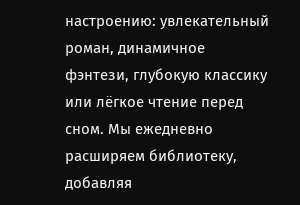настроению: увлекательный роман, динамичное фэнтези, глубокую классику или лёгкое чтение перед сном. Мы ежедневно расширяем библиотеку, добавляя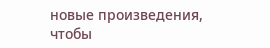новые произведения, чтобы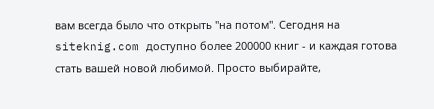вам всегда было что открыть "на потом". Сегодня на siteknig.com доступно более 200000 книг - и каждая готова стать вашей новой любимой. Просто выбирайте,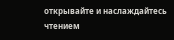открывайте и наслаждайтесь чтением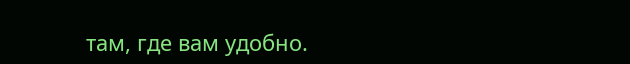там, где вам удобно.